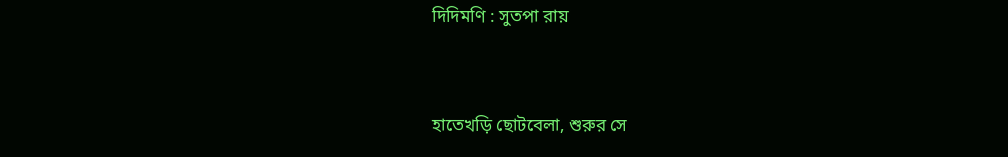দিদিমণি : সুতপা রায়


হাতেখড়ি ছোটবেলা, শুরুর সে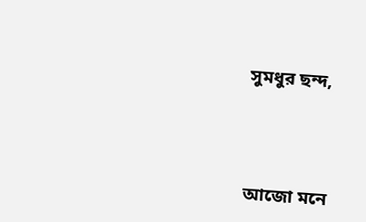সুমধুর ছন্দ,





আজো মনে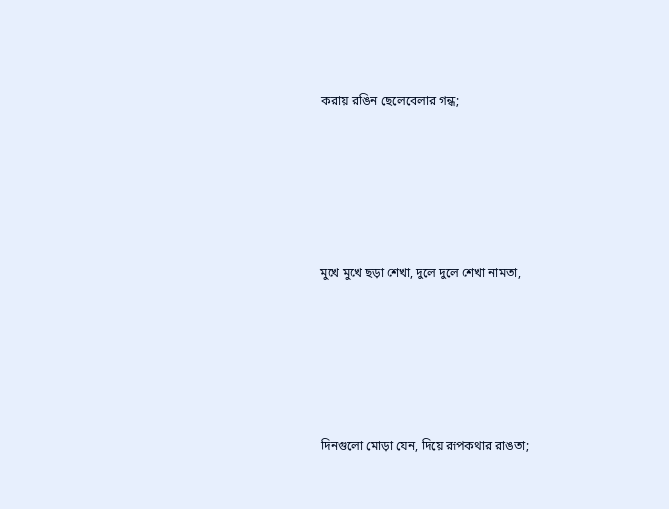করায় রঙিন ছেলেবেলার গন্ধ;





মুখে মুখে ছড়া শেখা, দুলে দুলে শেখা নামতা,





দিনগুলো মোড়া যেন, দিয়ে রূপকথার রাঙতা;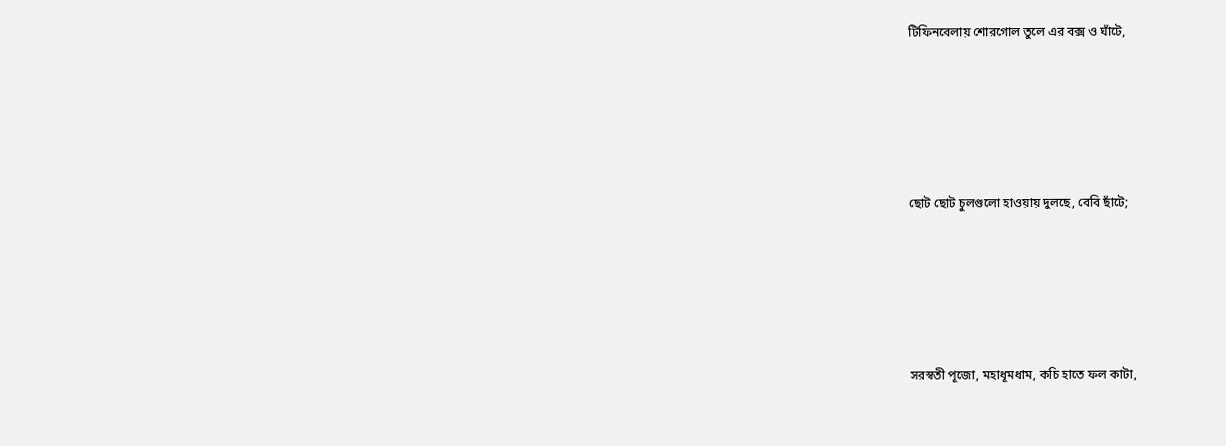টিফিনবেলায় শোরগোল তুলে এর বক্স ও ঘাঁটে,





ছোট ছোট চুলগুলো হাওয়ায় দুলছে, বেবি ছাঁটে;





সরস্বতী পূজো, মহাধূমধাম, কচি হাতে ফল কাটা,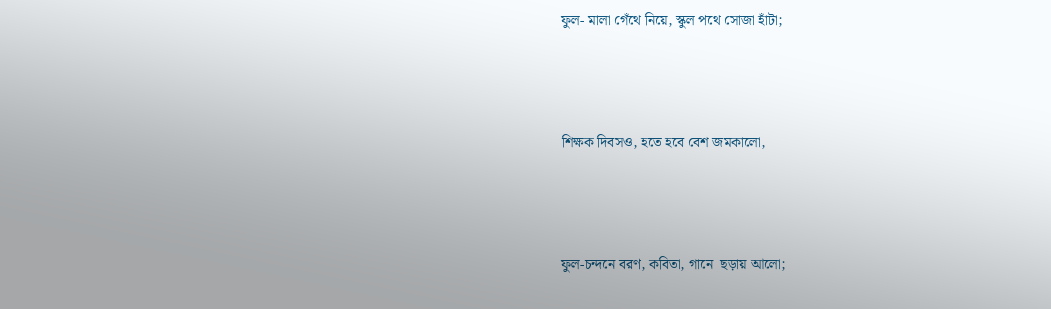ফুল- মালা গেঁথে নিয়ে, স্কুল পথে সোজা হাঁটা;





শিক্ষক দিবসও, হতে হবে বেশ জমকালো,





ফুল-চন্দনে বরণ, কবিতা, গানে  ছড়ায় আলো;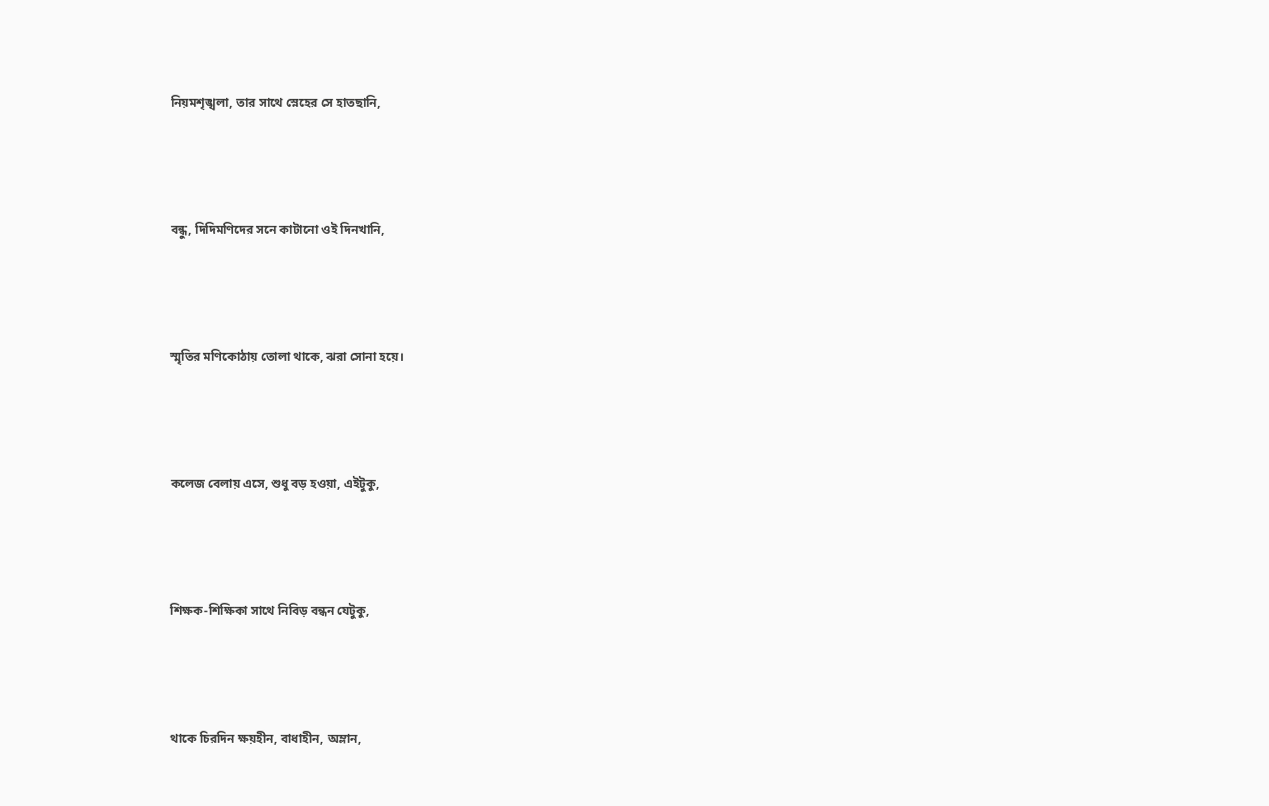নিয়মশৃঙ্খলা, তার সাথে স্নেহের সে হাতছানি,





বন্ধু, দিদিমণিদের সনে কাটানো ওই দিনখানি,





স্মৃতির মণিকোঠায় তোলা থাকে, ঝরা সোনা হয়ে।





কলেজ বেলায় এসে, শুধু বড় হওয়া, এইটুকু,





শিক্ষক-শিক্ষিকা সাথে নিবিড় বন্ধন যেটুকু,





থাকে চিরদিন ক্ষয়হীন, বাধাহীন, অম্লান,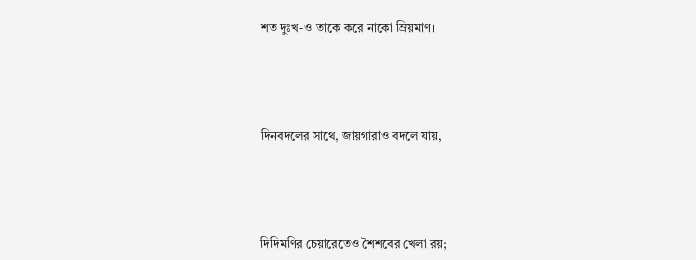শত দুঃখ-ও তাকে করে নাকো ম্রিয়মাণ।





দিনবদলের সাথে, জায়গারাও বদলে যায়,





দিদিমণির চেয়ারেতেও শৈশবের খেলা রয়;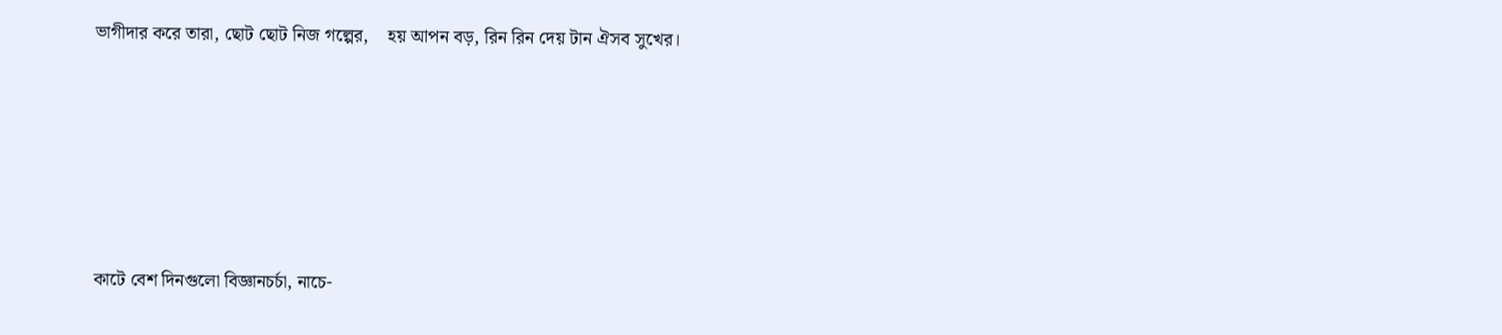ভাগীদার করে তারা, ছোট ছোট নিজ গল্পের,    হয় আপন বড়, রিন রিন দেয় টান ঐসব সুখের।





কাটে বেশ দিনগুলো বিজ্ঞানচর্চা, নাচে-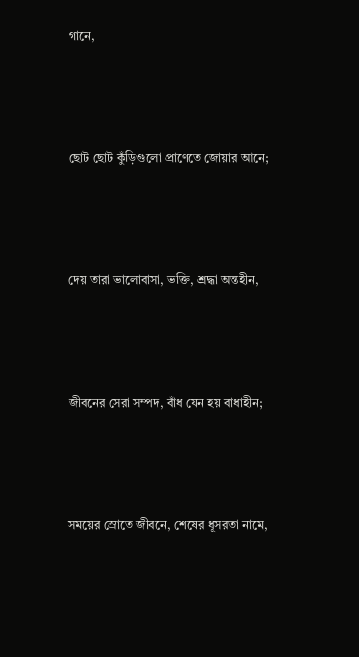গানে,





ছোট ছোট কুঁড়িগুলো প্রাণেতে জোয়ার আনে;





দেয় তারা ভালোবাসা, ভক্তি, শ্রদ্ধা অন্তহীন,





জীবনের সেরা সম্পদ, বাঁধ যেন হয় বাধাহীন;





সময়ের স্রোতে জীবনে, শেষের ধূসরতা নামে,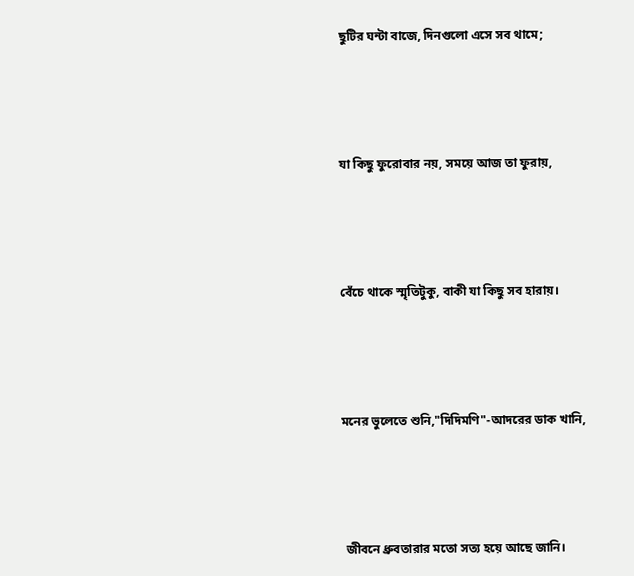ছুটির ঘন্টা বাজে, দিনগুলো এসে সব থামে;





যা কিছু ফুরোবার নয়, সময়ে আজ তা ফুরায়,





বেঁচে থাকে স্মৃতিটুকু, বাকী যা কিছু সব হারায়।





মনের ভুলেতে শুনি,"দিদিমণি"-আদরের ডাক খানি,





 জীবনে ধ্রুবতারার মতো সত‍্য হয়ে আছে জানি।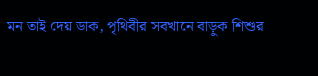মন তাই দেয় ডাক, পৃথিবীর সবখানে বাড়ুক শিশুর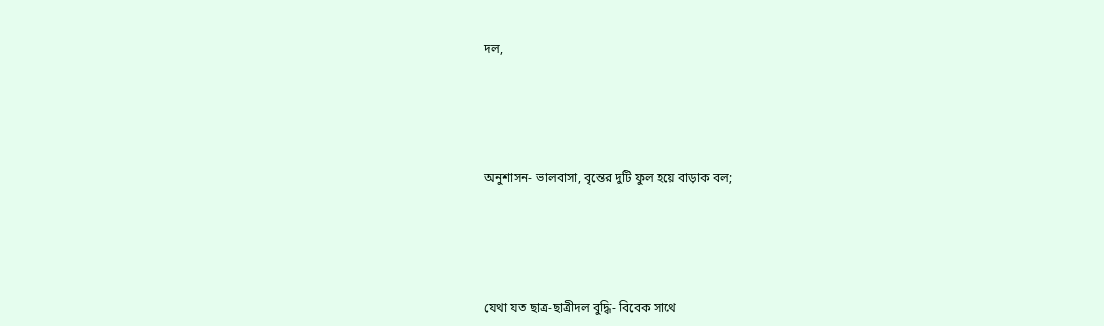দল,





অনুশাসন- ভালবাসা, বৃন্তের দুটি ফুল হয়ে বাড়াক বল;





যেথা যত ছাত্র-ছাত্রীদল বুদ্ধি- বিবেক সাথে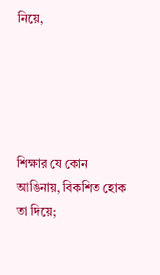নিয়ে,





শিক্ষার যে কোন আঙিনায়, বিকশিত হোক তা দিয়ে;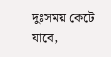দুঃসময় কেটে যাবে,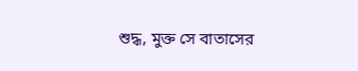শুদ্ধ, মুক্ত সে বাতাসের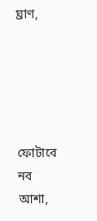ঘ্রাণ,





ফোটাবে নব আশা,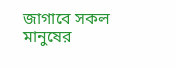জাগাবে সকল মানুষের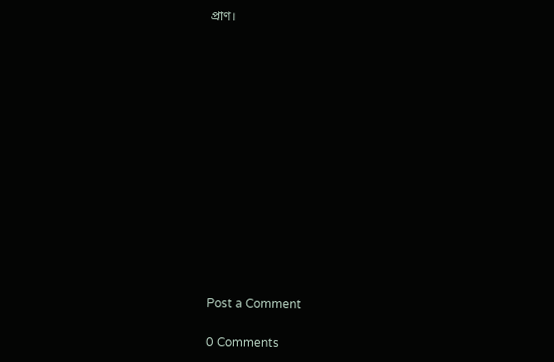প্রাণ।














Post a Comment

0 Comments